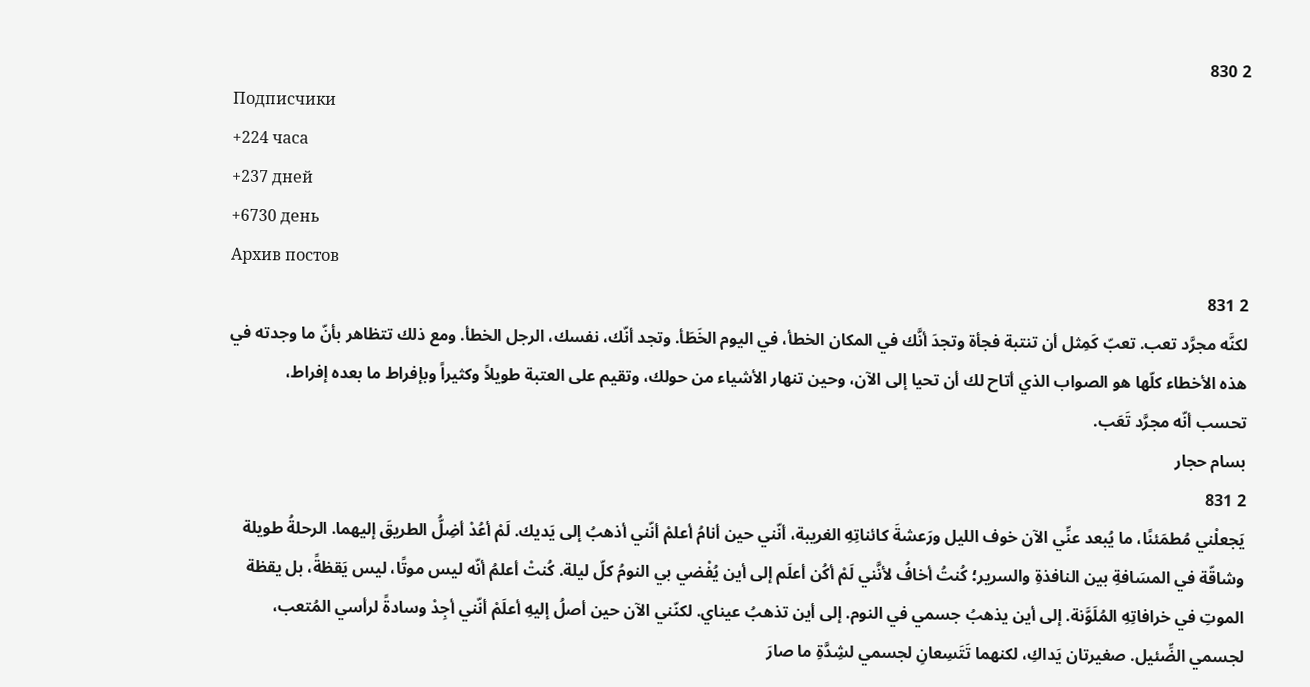2 830
Подписчики
+224 часа
+237 дней
+6730 день
Архив постов
2 831
لكنَّه مجرَّد تعب. تعبّ كَمِثل أن تنتبة فجأة وتجدَ أنَّك في المكان الخطأ، في اليوم الخَطَأ. وتجد أنّك، نفسك، الرجل الخطأ. ومع ذلك تتظاهر بأنّ ما وجدته في هذه الأخطاء كلّها هو الصواب الذي أتاح لك أن تحيا إلى الآن، وحين تنهار الأشياء من حولك، وتقيم على العتبة طويلاً وكثيراً وبإفراط ما بعده إفراط،
تحسب أنّه مجرَّد تَعَب.
بسام حجار
2 831
يَجعلْني مُطمَئنًا، ما يُبعد عنِّي الآن خوف الليل ورَعشةَ كائناتِهِ الغريبة، أنّني حين أنامُ أعلمْ أنّني أذهبُ إلى يَديك. لَمْ أعُدْ أضِلُّ الطريقَ إليهما. الرحلةُ طويلة وشاقّة في المسَافةِ بين النافذةِ والسرير؛ كُنتُ أخافُ لأنَّني لَمْ أكُن أعلَم إلى أين يُفْضي بي النومُ كلّ ليلة. كُنتْ أعلمُ أنّه ليس موتًا، ليس يَقظةً، بل يقظة الموتِ في خرافاتِهِ المُلَوَّنة. إلى أين يذهبُ جسمي في النوم. إلى أين تذهبُ عيناي. لكنّني الآن حين أصلُ إليهِ أعلَمْ أنّني أجِدْ وسادةً لرأسي المُتعب، لجسمي الضِّئيل. صغيرتان يَداكِ، لكنهما تَتَسِعانِ لجسمي لشِدَّةِ ما صارَ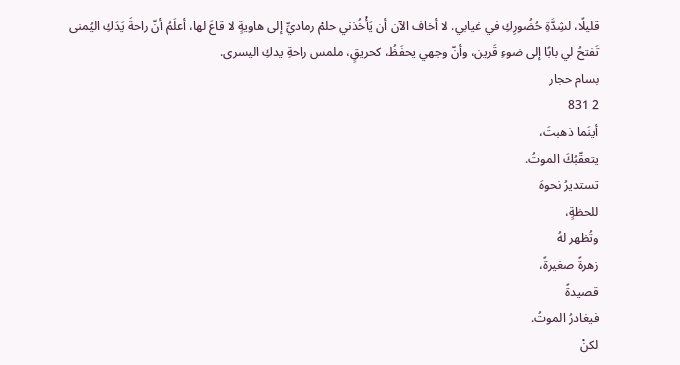قليلًا، لشِدَّةِ حُضُورِكِ في غيابي. لا أخاف الآن أن يَأْخُذني حلمْ رماديِّ إلى هاويةٍ لا قاعَ لها، أعلَمُ أنّ راحةَ يَدَكِ اليُمنى تَفتحُ لي بابًا إلى ضوءِ قَرين، وأنّ وجهي يحفَظُ، كحريقٍ، ملمس راحةِ يدكِ اليسرى.
بسام حجار
2 831
أينَما ذهبتَ،
يتعقّبُكَ الموتُ.
تستديرُ نحوهَ
للحظةٍ،
وتُظهر لهُ
زهرةً صغيرةً،
قصيدةً
فيغادرُ الموتُ.
لكنْ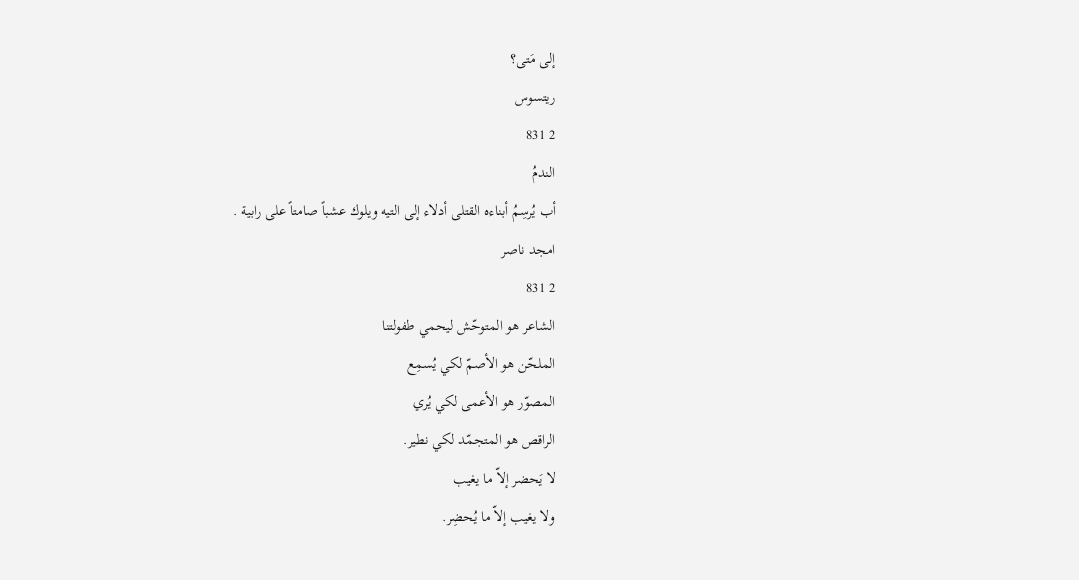إلى مَتى؟
ريتسوس
2 831
الندمُ
أب يُرسِمُ أبناءه القتلى أدلاء إلى التيه ويلوك عشباً صامتاً على رابية .
امجد ناصر
2 831
الشاعر هو المتوحّش ليحمي طفولتنا
الملحّن هو الأصمّ لكي يُسمِع
المصوّر هو الأعمى لكي يُري
الراقص هو المتجمّد لكي نطير.
لا يَحضر إلاّ ما يغيب
ولا يغيب إلاّ ما يُحضِر.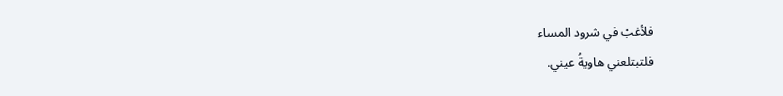فلأغبْ في شرود المساء
فلتبتلعني هاويةُ عيني.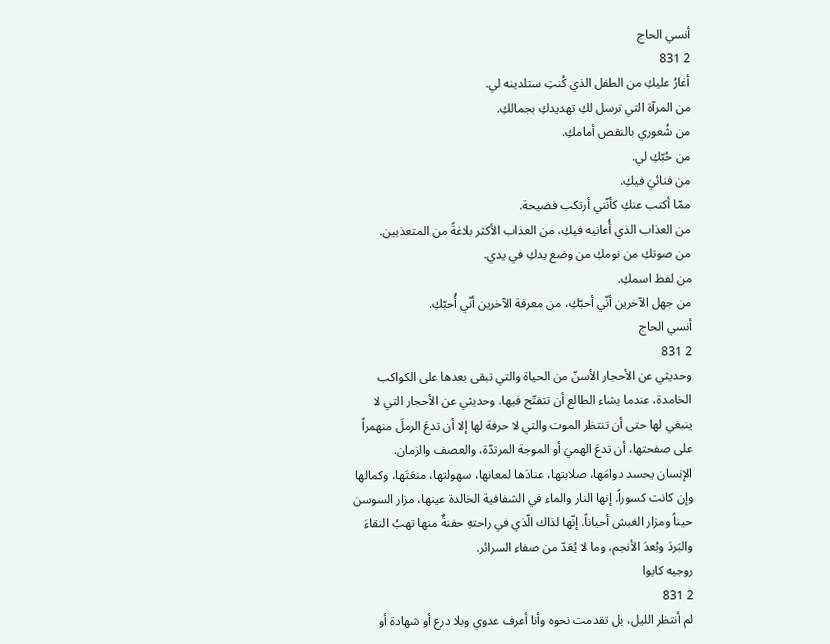أنسي الحاج
2 831
أغارُ عليكِ من الطفل الذي كُنتِ ستلدينه لي.
من المرآة التي ترسل لكِ تهديدكِ بجمالكِ.
من شُعوري بالنقص أمامكِ.
من حُبّكِ لي.
من فنائيَ فيكِ.
ممّا أكتب عنكِ كأنّني أرتكب فضيحة.
من العذاب الذي أُعانيه فيكِ، من العذاب الأكثر بلاغةً من المتعذبين.
من صوتكِ من نومكِ من وضع يدكِ في يدي.
من لفظ اسمكِ.
من جهل الآخرين أنّي أحبّكِ، من معرفة الآخرين أنّي أُحبّكِ.
أنسي الحاج
2 831
وحديثي عن الأحجار الأسنّ من الحياة والتي تبقى بعدها على الكواكب الخامدة، عندما يشاء الطالع أن تتفتّح فيها. وحديثي عن الأحجار التي لا ينبغي لها حتى أن تنتظر الموت والتي لا حرفة لها إلا أن تدعَ الرملَ منهمراً على صفحتها، أن تدعَ الهميَ أو الموجة المرتدّة، والعصف والزمان.
الإنسان يحسد دوامَها، صلابتها، عنادَها لمعانها، سهولتها، منعَتَها، وكمالها وإن كانت كسوراً. إنها النار والماء في الشفافية الخالدة عينها، مزار السوسن حيناً ومزار الغبش أحياناً. إنّها لذاك الّذي في راحتهِ حفنةٌ منها تهبُ النقاءَ والبَردَ وبُعدَ الأنجم، وما لا يُعَدّ من صفاء السرائر.
روجيه كايوا
2 831
لم أنتظر الليل، بل تقدمت نحوه وأنا أعرف عدوي وبلا درع أو شهادة أو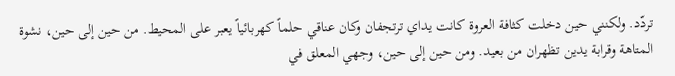تردّد. ولكنني حين دخلت كثافة العروة كانت يداي ترتجفان وكان عناقي حلماً كهربائياً يعبر على المحيط. من حين إلى حين، نشوة المتاهة وقرابة يدين تظهران من بعيد. ومن حين إلى حين، وجهي المعلق في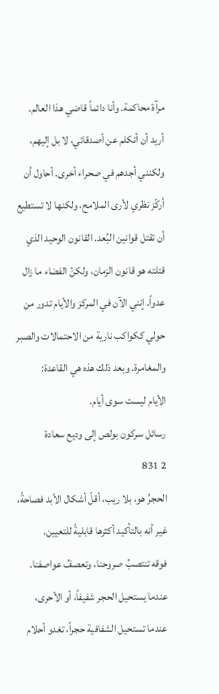مرآة محاكمة. وأنا دائماً قاضي هذا العالم. أريد أن أتكلم عن أصدقائي، لا بل إليهم، ولكنني أجدهم في صحراء أخرى. أحاول أن أركّز نظري لأرى الملامح، ولكنها لا تستطيع أن تقتل قوانين البُعد. القانون الوحيد الذي قتلته هو قانون الزمان، ولكنّ الفضاء ما زال عدواً. إنني الآن في المركز والأيام تدور من حولي ككواكب نارية من الاحتمالات والصبر والمغامرة. وبعد ذلك هذه هي القاعدة:
الأيام ليست سوى أيام.
رسائل سركون بولص إلى وديع سعادة
2 831
الحجرُ هو، بلا ريب، أقلّ أشكال الأبد فصاحةً، غير أنه بالتأكيد أكثرها قابليةً للتعيين.
فوقه تنتصبُ صروحنا، وتعصفُ عواصفنا.
عندما يستحيل الحجر شفيفاً، أو الأحرى، عندما تستحيل الشفافية حجراً، تغدو أحلام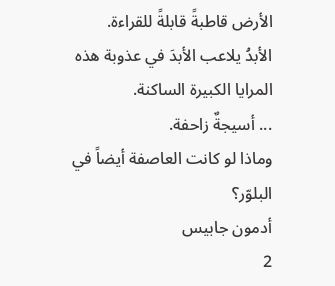الأرض قاطبةً قابلةً للقراءة.
الأبدُ يلاعب الأبدَ في عذوبة هذه المرايا الكبيرة الساكنة.
... أسيجةٌ زاحفة.
وماذا لو كانت العاصفة أيضاً في البلوّر؟
أدمون جابيس
2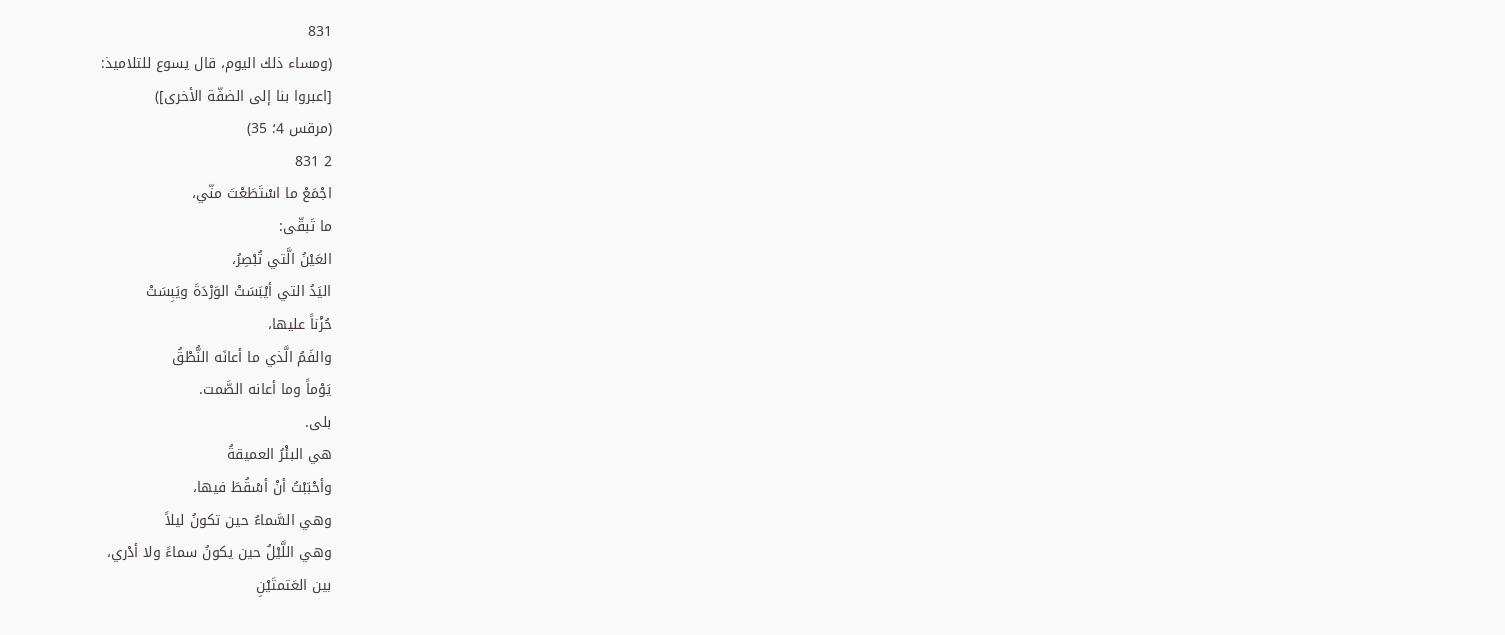831
(ومساء ذلك اليوم، قال يسوع للتلاميذ:
[اعبروا بنا إلى الضفّة الأخرى])
(مرقس 4؛ 35)
2 831
اجْمَعْ ما اسْتَطَعْتَ منّي،
ما تَبقّى:
العَيْنُ الَّتي تُبْصِرُ،
اليَدُ التي أيْبَسَتْ الوَرْدَةَ ويَبِسَتْ
حُزْناً عليها،
والفَمُ الَّذي ما أعانَه النُّطْقُ
يَوْماً وما أعانه الصَّمت.
بلى.
هي البئْرُ العميقةُ
وأحْبَبْتُ أنْ أسْقُطَ فيها،
وهي السَّماءُ حين تكونُ ليلاً
وهي اللَّيْلُ حين يكونُ سماءً ولا أدْري،
بين العَتمتَيْنِ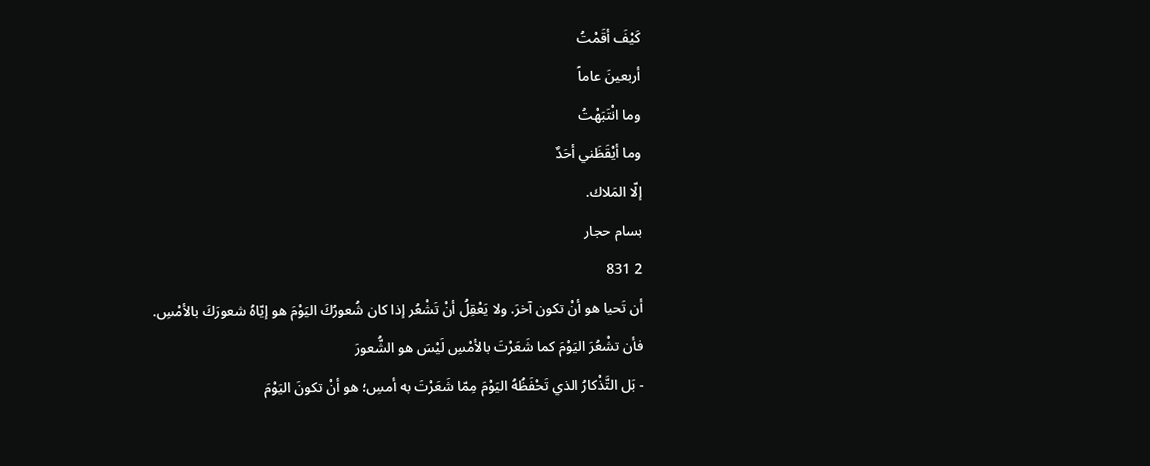كَيْفَ أقَمْتُ
أربعينَ عاماً
وما انْتَبَهْتُ
وما أيْقَظَني أحَدٌ
إلّا المَلاك.
بسام حجار
2 831
أن تَحيا هو أنْ تكون آخرَ. ولا يَعْقِلُ أنْ تَشْعُر إذا كان شُعورُكَ اليَوْمَ هو إيّاهُ شعورَكَ بالأمْسِ. فأن تشْعُرَ اليَوْمَ كما شَعَرْتَ بالأمْسِ لَيْسَ هو الشُّعورَ
- بَل التَّذْكارُ الذي تَحْفَظُهُ اليَوْمَ مِمّا شَعَرْتَ به أمسِ؛ هو أنْ تكونَ اليَوْمَ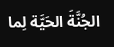الجُنَّةَ الحَيَّة لِما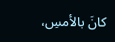كانَ بالأمسِ،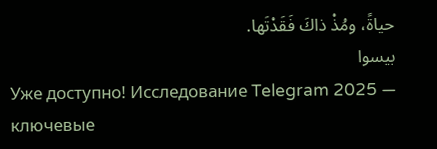حياةً، ومُذْ ذاكَ فَقَدْتَها.
بيسوا
Уже доступно! Исследование Telegram 2025 — ключевые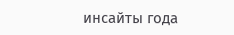инсайты года